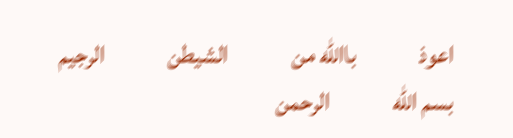اعوذ             باالله من             الشيطن             الرجيم                بسم الله             الرحمن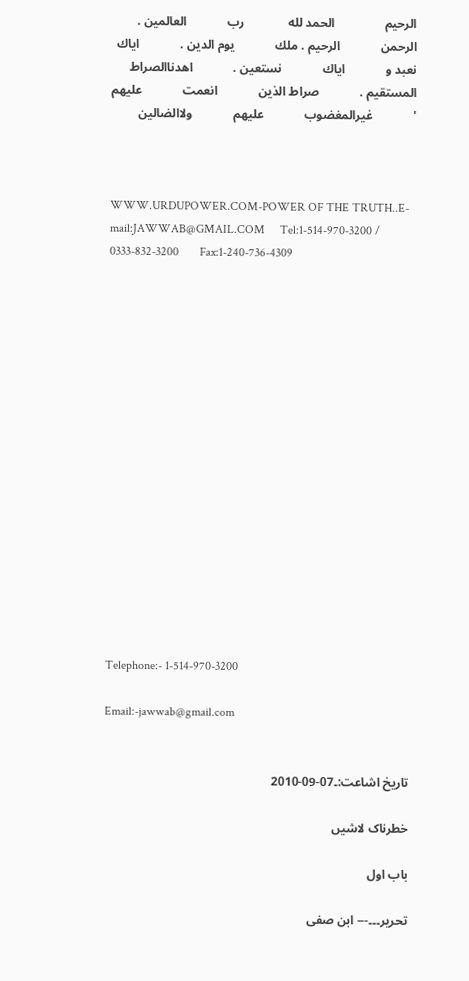الرحيم                الحمد لله              رب             العالمين .             الرحمن             الرحيم . ملك             يوم الدين .             اياك نعبد و             اياك             نستعين .             اهدناالصراط             المستقيم .             صراط الذين             انعمت             عليهم '             غيرالمغضوب             عليهم             ولاالضالين



WWW.URDUPOWER.COM-POWER OF THE TRUTH..E-mail:JAWWAB@GMAIL.COM     Tel:1-514-970-3200 / 0333-832-3200       Fax:1-240-736-4309

















Telephone:- 1-514-970-3200

Email:-jawwab@gmail.com


تاریخ اشاعت:۔07-09-2010

خطرناک لاشیں

باب اول

تحریر۔۔۔--- ابن صفی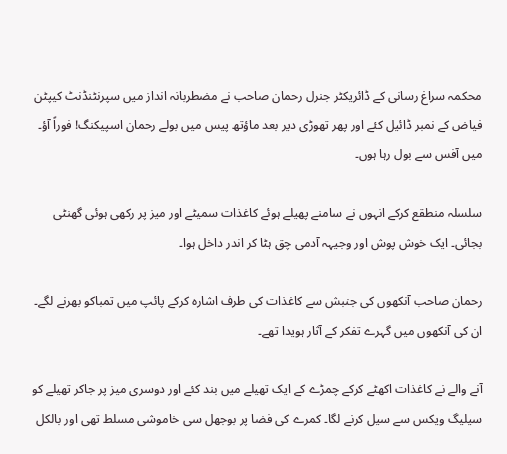محکمہ سراغ رسانی کے ڈائریکٹر جنرل رحمان صاحب نے مضطربانہ انداز میں سپرنٹنڈنٹ کیپٹن فیاض کے نمبر ڈائیل کئے اور پھر تھوڑی دیر بعد ماؤتھ پیس میں بولے رحمان اسپیکنگ! فوراً آؤ۔ میں آفس سے بول رہا ہوں۔

سلسلہ منطقع کرکے انہوں نے سامنے پھیلے ہوئے کاغذات سمیٹے اور میز پر رکھی ہوئی گھنٹی بجائی۔ ایک خوش پوش اور وجیہہ آدمی چق ہٹا کر اندر داخل ہوا۔

رحمان صاحب آنکھوں کی جنبش سے کاغذات کی طرف اشارہ کرکے پائپ میں تمباکو بھرنے لگے۔ ان کی آنکھوں میں گہرے تفکر کے آثار ہویدا تھے۔

آنے والے نے کاغذات اکھٹے کرکے چمڑے کے ایک تھیلے میں بند کئے اور دوسری میز پر جاکر تھیلے کو سیلیگ ویکس سے سیل کرنے لگا۔ کمرے کی فضا پر بوجھل سی خاموشی مسلط تھی اور بالکل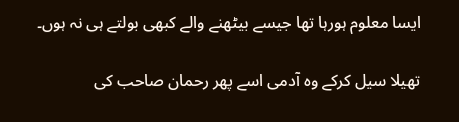ایسا معلوم ہورہا تھا جیسے بیٹھنے والے کبھی بولتے ہی نہ ہوں۔

تھیلا سیل کرکے وہ آدمی اسے پھر رحمان صاحب کی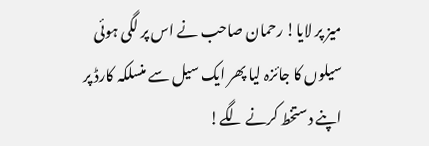میز پر لایا! رحمان صاحب نے اس پر لگی ہوئی سیلوں کا جائزہ لیا پھر ایک سیل سے منسلکہ کارڈ پر اپنے دستخط کرنے لگے!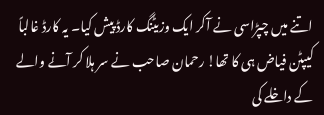اتنے میں چپڑاسی نے آکر ایک وزیٹنگ کارڈ پیش کیا۔ یہ کارڈ غالباً کیپٹن فیاض ہی کا تھا! رحمان صاحب نے سر ہلا کر آنے والے کے داخلے کی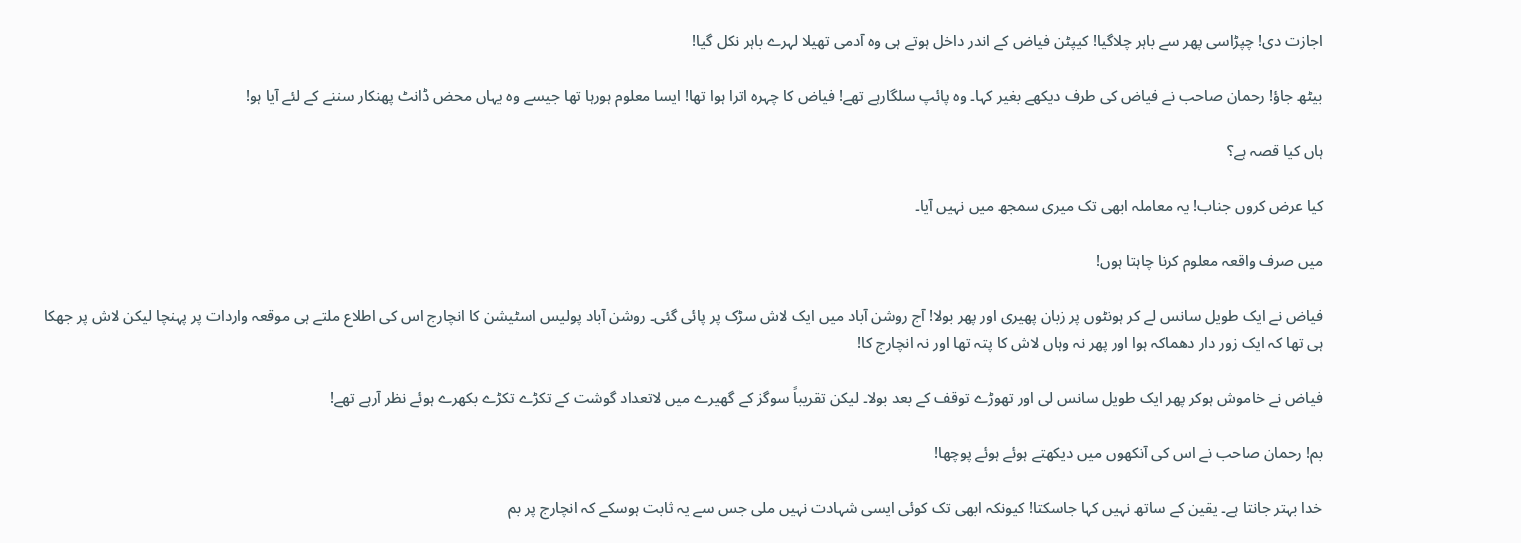اجازت دی! چپڑاسی پھر سے باہر چلاگیا! کیپٹن فیاض کے اندر داخل ہوتے ہی وہ آدمی تھیلا لہرے باہر نکل گیا!

بیٹھ جاؤ! رحمان صاحب نے فیاض کی طرف دیکھے بغیر کہا۔ وہ پائپ سلگارہے تھے! فیاض کا چہرہ اترا ہوا تھا! ایسا معلوم ہورہا تھا جیسے وہ یہاں محض ڈانٹ پھنکار سننے کے لئے آیا ہو!

ہاں کیا قصہ ہے؟

کیا عرض کروں جناب! یہ معاملہ ابھی تک میری سمجھ میں نہیں آیا۔

میں صرف واقعہ معلوم کرنا چاہتا ہوں!

فیاض نے ایک طویل سانس لے کر ہونٹوں پر زبان پھیری اور پھر بولا! آج روشن آباد میں ایک لاش سڑک پر پائی گئی۔ روشن آباد پولیس اسٹیشن کا انچارج اس کی اطلاع ملتے ہی موقعہ واردات پر پہنچا لیکن لاش پر جھکا ہی تھا کہ ایک زور دار دھماکہ ہوا اور پھر نہ وہاں لاش کا پتہ تھا اور نہ انچارج کا!

فیاض نے خاموش ہوکر پھر ایک طویل سانس لی اور تھوڑے توقف کے بعد بولا۔ لیکن تقریباً سوگز کے گھیرے میں لاتعداد گوشت کے تکڑے تکڑے بکھرے ہوئے نظر آرہے تھے!

بم! رحمان صاحب نے اس کی آنکھوں میں دیکھتے ہوئے ہوئے پوچھا!

خدا بہتر جانتا ہے۔ یقین کے ساتھ نہیں کہا جاسکتا! کیونکہ ابھی تک کوئی ایسی شہادت نہیں ملی جس سے یہ ثابت ہوسکے کہ انچارج پر بم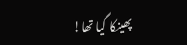پھینکا گیا تھا!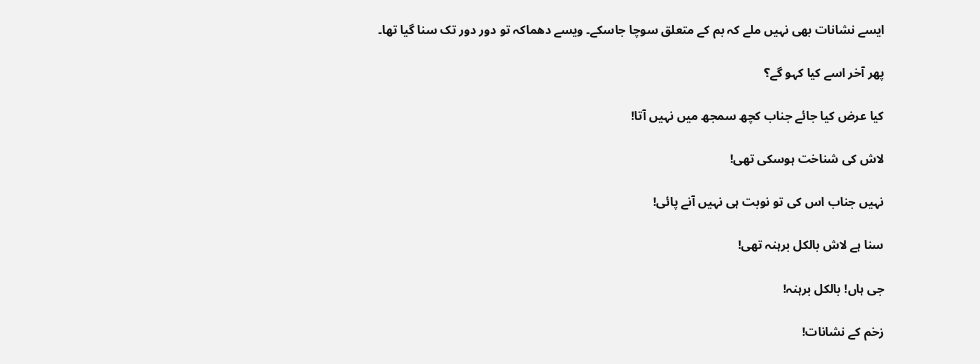ایسے نشانات بھی نہیں ملے کہ بم کے متعلق سوچا جاسکے۔ ویسے دھماکہ تو دور دور تک سنا گیا تھا۔

پھر آخر اسے کیا کہو گے؟

کیا عرض کیا جائے جناب کچھ سمجھ میں نہیں آتا!

لاش کی شناخت ہوسکی تھی!

نہیں جناب اس کی تو نوبت ہی نہیں آنے پائی!

سنا ہے لاش بالکل برہنہ تھی!

جی ہاں! بالکل برہنہ!

زخم کے نشانات!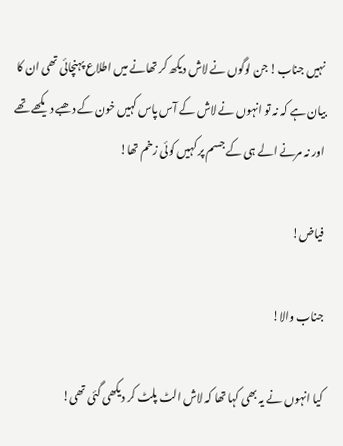نہیں جناب! جن لوگوں نے لاش دیکھ کر تھانے میں اطلاع پہنچائی تھی ان کا بیان ہے کہ نہ تو انہوں نے لاش کے آس پاس کہیں خون کے دھبے دیکھے تھے اور نہ مرنے الے ہی کے جسم پر کہیں کوئی زخم تھا!

فیاض!

جناب والا!

کیا انہوں نے یہ بھی کہا تھا کہ لاش الٹ پلٹ کر دیکھی گئی تھی!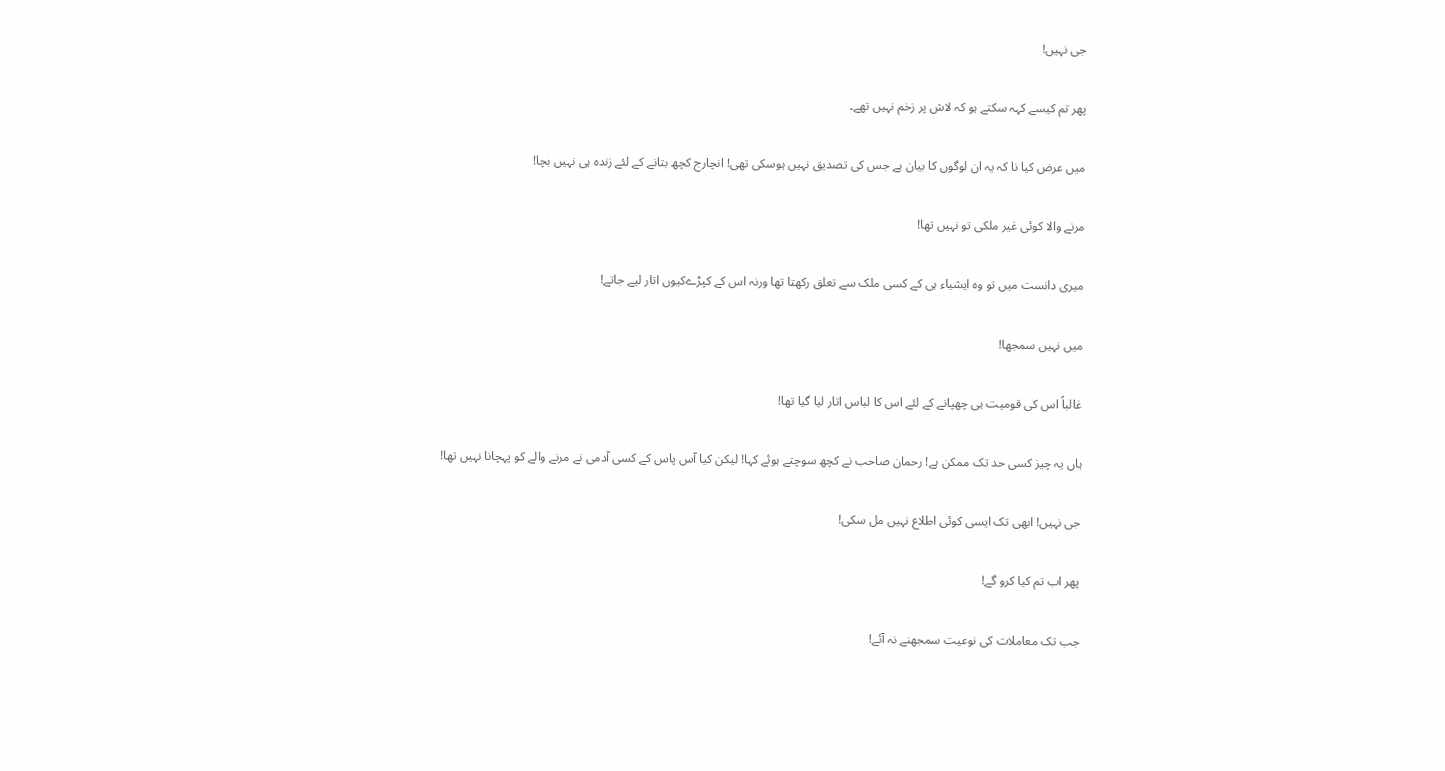جی نہیں!

پھر تم کیسے کہہ سکتے ہو کہ لاش پر زخم نہیں تھے۔

میں عرض کیا نا کہ یہ ان لوگوں کا بیان ہے جس کی تصدیق نہیں ہوسکی تھی! انچارج کچھ بتانے کے لئے زندہ ہی نہیں بچا!

مرنے والا کوئی غیر ملکی تو نہیں تھا!

میری دانست میں تو وہ ایشیاء ہی کے کسی ملک سے تعلق رکھتا تھا ورنہ اس کے کپڑےکیوں اتار لیے جاتے!

میں نہیں سمجھا!

غالباً اس کی قومیت ہی چھپانے کے لئے اس کا لباس اتار لیا گیا تھا!

ہاں یہ چیز کسی حد تک ممکن ہے! رحمان صاحب نے کچھ سوچتے ہوئے کہا! لیکن کیا آس پاس کے کسی آدمی نے مرنے والے کو پہچانا نہیں تھا!

جی نہیں! ابھی تک ایسی کوئی اطلاع نہیں مل سکی!

پھر اب تم کیا کرو گے!

جب تک معاملات کی نوعیت سمجھنے نہ آئے!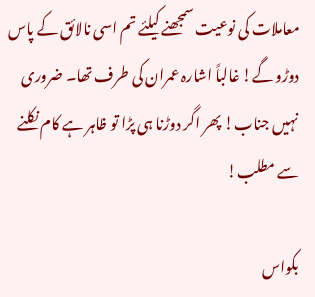معاملات کی نوعیت سمجھنے کیلئے تم اسی نالائق کے پاس دوڑو گے! غالباً اشارہ عمران کی طرف تھا۔ ضروری نہیں جناب! پھر اگر دوڑنا ہی پڑا تو ظاہر ہے کام نکلنے سے مطلب!

بکواس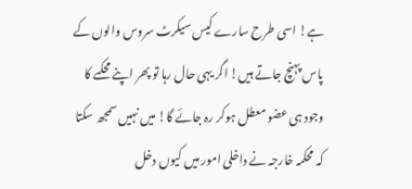ہے! اسی طرح سارے کیس سیکرٹ سروس والوں کے پاس پہنچ جاتے ہیں! اگر یہی حال رہا تو پھر اپنے محکمے کا وجود ہی عضو معطل ہوکر رہ جائے گا! میں نہیں سمجھ سکتا کہ محکمہ خارجہ نے داخلی امور میں کیوں دخل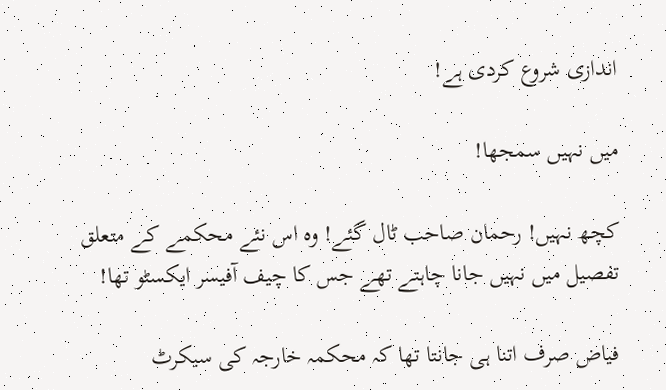اندازی شروع کردی ہے!

میں نہیں سمجھا!

کچھ نہیں! رحمان صاحب ٹال گئے! وہ اس نئے محکمے کے متعلق تفصیل میں نہیں جانا چاہتے تھے جس کا چیف آفیسر ایکسٹو تھا!

فیاض صرف اتنا ہی جانتا تھا کہ محکمہ خارجہ کی سیکرٹ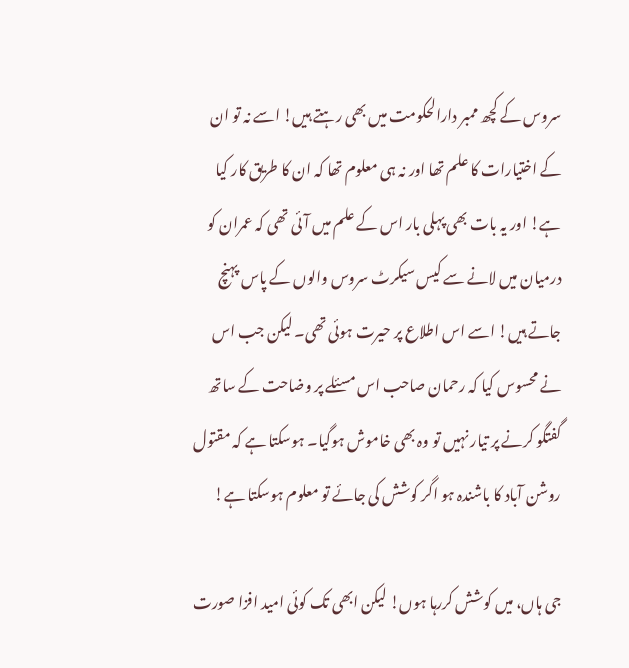سروس کے کچھ ممبر دارالحکومت میں بھی رہتے ہیں! اسے نہ تو ان کے اختیارات کا علم تھا اور نہ ہی معلوم تھا کہ ان کا طریق کار کیا ہے! اور یہ بات بھی پہلی بار اس کے علم میں آئی تھی کہ عمران کو درمیان میں لانے سے کیس سیکرٹ سروس والوں کے پاس پہنچ جاتے ہیں! اسے اس اطلاع پر حیرت ہوئی تھی۔ لیکن جب اس نے محسوس کیا کہ رحمان صاحب اس مسئلے پر وضاحت کے ساتھ گفتگو کرنے پر تیار نہیں تو وہ بھی خاموش ہوگیا۔ ہوسکتا ہے کہ مقتول روشن آباد کا باشندہ ہو اگر کوشش کی جائے تو معلوم ہوسکتا ہے!

جی ہاں، میں کوشش کررہا ہوں! لیکن ابھی تک کوئی امید افزا صورت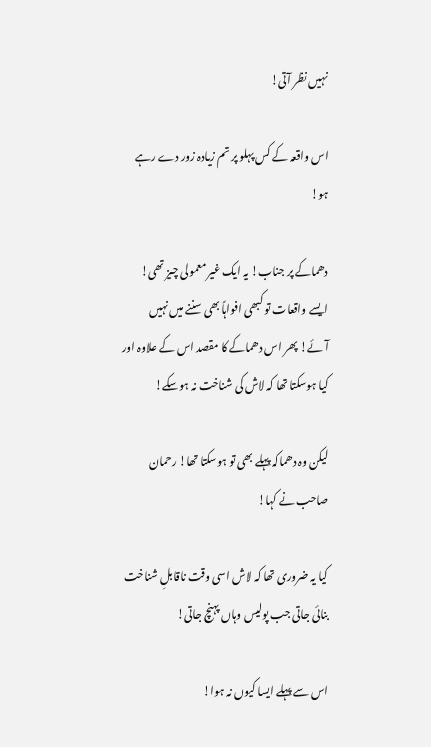نہیں نظر آتی!

اس واقعہ کے کس پہلو پر تم زیادہ زور دے رہے ہو!

دھماکے پر جناب! یہ ایک غیر معمولی چیز تھی! ایسے واقعات تو کبھی افواہاً بھی سننے میں نہیں آئے! پھر اس دھماکے کا مقصد اس کے علاوہ اور کیا ہوسکتا تھا کہ لاش کی شناخت نہ ہوسکے!

لیکن وہ دھماکہ پہلے بھی تو ہوسکتا تھا! رحمان صاحب نے کہا!

کیا یہ ضروری تھا کہ لاش اسی وقت ناقابلِ شناخت بنائی جاتی جب پولیس وہاں پہنچ جاتی!

اس سے پہلے ایسا کیوں نہ ہوا!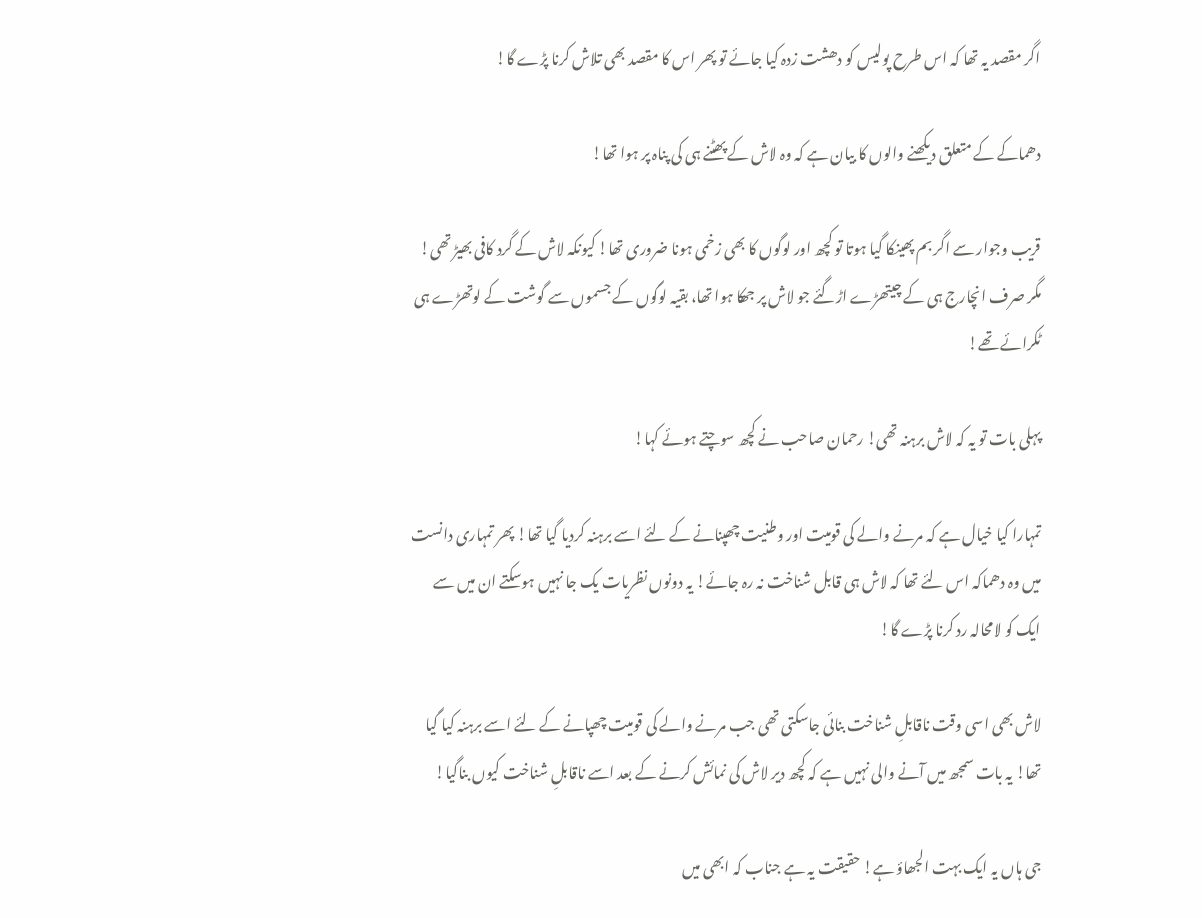اگر مقصد یہ تھا کہ اس طرح پولیس کو دھشت زدہ کیا جائے تو پھر اس کا مقصد بھی تلاش کرنا پڑے گا!

دھماکے کے متعلق دیکھنے والوں کا بیان ہے کہ وہ لاش کے پھٹنے ہی کی پناہ پر ہوا تھا!

قریب وجوار سے اگر بم پھینکا گیا ہوتا تو کچھ اور لوگوں کا بھی زخمی ہونا ضروری تھا! کیونکہ لاش کے گرد کافی بھیڑ تھی! مگر صرف انچارج ہی کے چیتھڑے اڑگئے جو لاش پر جھکا ہوا تھا، بقیہ لوگوں کے جسموں سے گوشت کے لوتھڑے ہی ٹکرائے تھے!

پہلی بات تو یہ کہ لاش برہنہ تھی! رحمان صاحب نے کچھ سوچتے ہوئے کہا!

تمہارا کیا خیال ہے کہ مرنے والے کی قومیت اور وطنیت چھپنانے کے لئے اسے برہنہ کردیا گیا تھا! پھر تمہاری دانست میں وہ دھماکہ اس لئے تھا کہ لاش ہی قابل شناخت نہ رہ جائے! یہ دونوں نظریات یک جا نہیں ہوسکتے ان میں سے ایک کو لامحالہ رد کرنا پڑے گا!

لاش بھی اسی وقت ناقابلِ شناخت بنائی جاسکتی تھی جب مرنے والے کی قومیت چھپانے کے لئے اسے برہنہ کیا گیا تھا! یہ بات سمجھ میں آنے والی نہیں ہے کہ کچھ دیر لاش کی نمائش کرنے کے بعد اسے ناقابلِ شناخت کیوں بناگیا!

جی ہاں یہ ایک بہت الجھاؤ ہے! حقیقت یہ ہے جناب کہ ابھی میں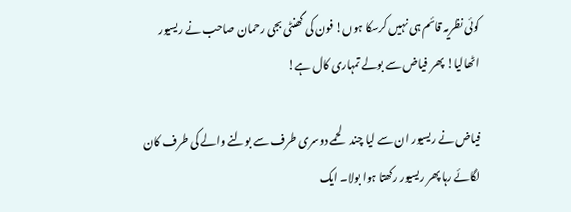کوئی نظریہ قائم ہی نہیں کرسکا ہوں! فون کی گھنٹی بجی رحمان صاحب نے ریسیور اٹھالیا! پھر فیاض سے بولے تمہاری کال ہے!

فیاض نے ریسیور ان سے لیا چند لحمے دوسری طرف سے بولنے والے کی طرف کان لگائے رہا پھر ریسیور رکھتا ہوا بولا۔ ایک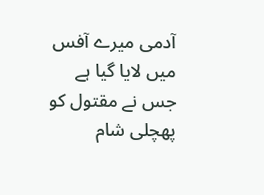آدمی میرے آفس میں لایا گیا ہے جس نے مقتول کو پھچلی شام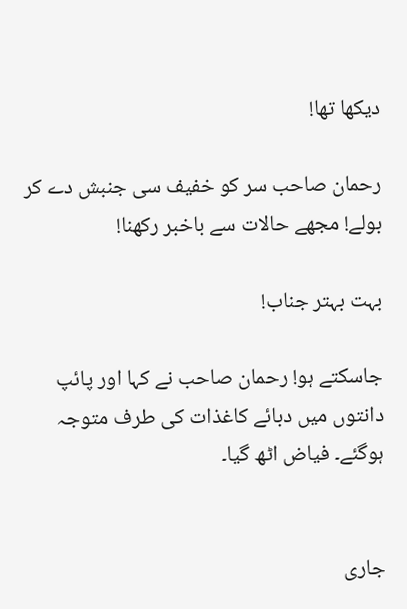دیکھا تھا!

رحمان صاحب سر کو خفیف سی جنبش دے کر بولے! مجھے حالات سے باخبر رکھنا!

بہت بہتر جناب!

جاسکتے ہو! رحمان صاحب نے کہا اور پائپ دانتوں میں دبائے کاغذات کی طرف متوجہ ہوگئے۔ فیاض اٹھ گیا۔


جاری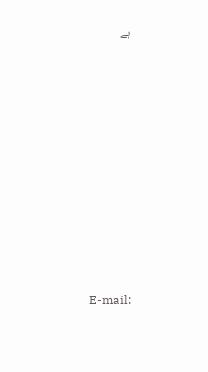ہے











E-mail: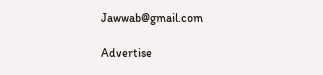Jawwab@gmail.com

Advertise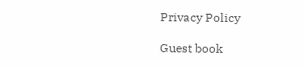Privacy Policy

Guest book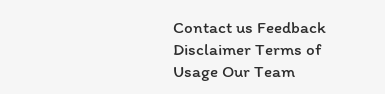Contact us Feedback Disclaimer Terms of Usage Our Team